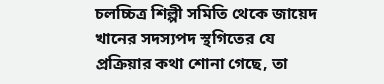চলচ্চিত্র শিল্পী সমিতি থেকে জায়েদ খানের সদস্যপদ স্থগিতের যে প্রক্রিয়ার কথা শোনা গেছে, তা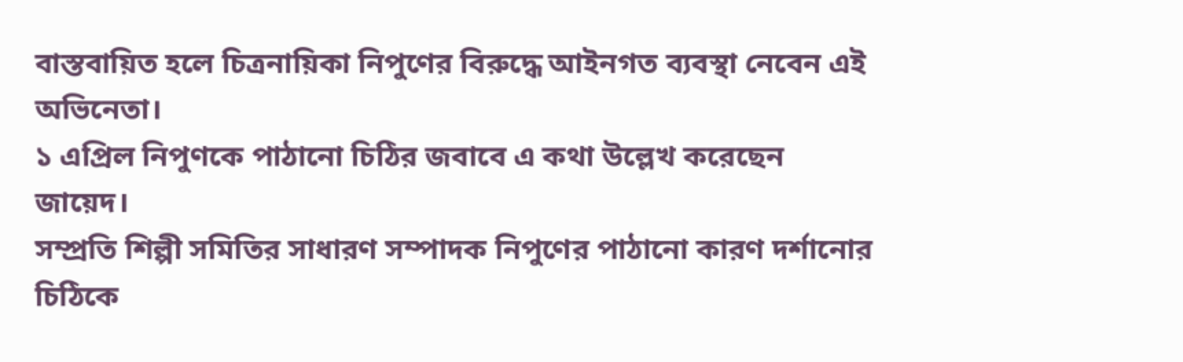বাস্তবায়িত হলে চিত্রনায়িকা নিপুণের বিরুদ্ধে আইনগত ব্যবস্থা নেবেন এই অভিনেতা।
১ এপ্রিল নিপুণকে পাঠানো চিঠির জবাবে এ কথা উল্লেখ করেছেন জায়েদ।
সম্প্রতি শিল্পী সমিতির সাধারণ সম্পাদক নিপুণের পাঠানো কারণ দর্শানোর চিঠিকে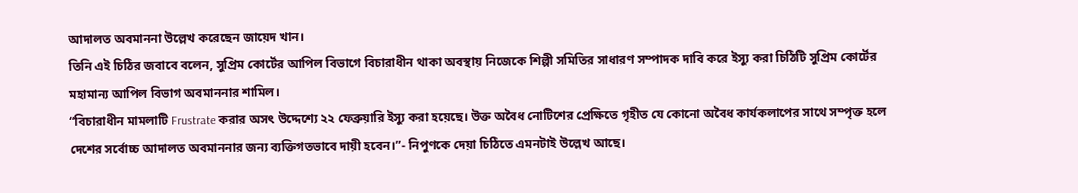আদালত অবমাননা উল্লেখ করেছেন জায়েদ খান।
তিনি এই চিঠির জবাবে বলেন, সুপ্রিম কোর্টের আপিল বিভাগে বিচারাধীন থাকা অবস্থায় নিজেকে শিল্পী সমিতির সাধারণ সম্পাদক দাবি করে ইস্যু করা চিঠিটি সুপ্রিম কোর্টের মহামান্য আপিল বিভাগ অবমাননার শামিল।
“বিচারাধীন মামলাটি Frustrate করার অসৎ উদ্দেশ্যে ২২ ফেব্রুয়ারি ইস্যু করা হয়েছে। উক্ত অবৈধ নোটিশের প্রেক্ষিতে গৃহীত যে কোনো অবৈধ কার্যকলাপের সাথে সম্পৃক্ত হলে দেশের সর্বোচ্চ আদালত অবমাননার জন্য ব্যক্তিগতভাবে দায়ী হবেন।”- নিপুণকে দেয়া চিঠিতে এমনটাই উল্লেখ আছে।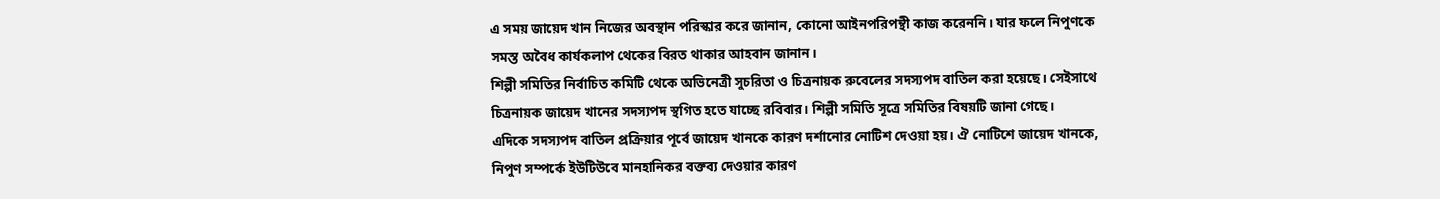এ সময় জায়েদ খান নিজের অবস্থান পরিস্কার করে জানান, কোনো আইনপরিপন্থী কাজ করেননি। যার ফলে নিপুণকে সমস্ত অবৈধ কার্যকলাপ থেকের বিরত থাকার আহবান জানান।
শিল্পী সমিতির নির্বাচিত কমিটি থেকে অভিনেত্রী সুচরিতা ও চিত্রনায়ক রুবেলের সদস্যপদ বাতিল করা হয়েছে। সেইসাথে চিত্রনায়ক জায়েদ খানের সদস্যপদ স্থগিত হতে যাচ্ছে রবিবার। শিল্পী সমিতি সূত্রে সমিতির বিষয়টি জানা গেছে।
এদিকে সদস্যপদ বাতিল প্রক্রিয়ার পূর্বে জায়েদ খানকে কারণ দর্শানোর নোটিশ দেওয়া হয়। ঐ নোটিশে জায়েদ খানকে, নিপুণ সম্পর্কে ইউটিউবে মানহানিকর বক্তব্য দেওয়ার কারণ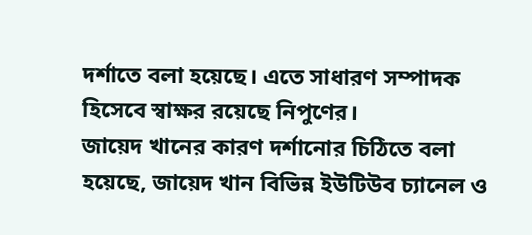দর্শাতে বলা হয়েছে। এতে সাধারণ সম্পাদক হিসেবে স্বাক্ষর রয়েছে নিপুণের।
জায়েদ খানের কারণ দর্শানোর চিঠিতে বলা হয়েছে, জায়েদ খান বিভিন্ন ইউটিউব চ্যানেল ও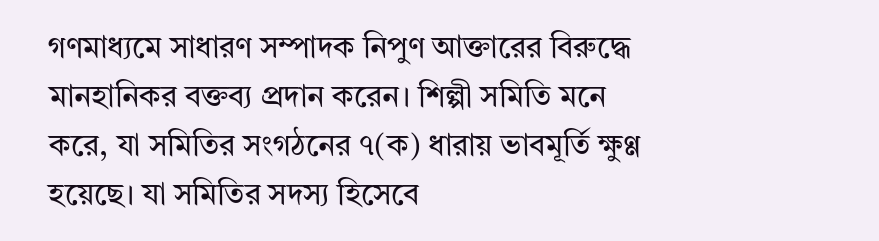গণমাধ্যমে সাধারণ সম্পাদক নিপুণ আক্তারের বিরুদ্ধে মানহানিকর বক্তব্য প্রদান করেন। শিল্পী সমিতি মনে করে, যা সমিতির সংগঠনের ৭(ক) ধারায় ভাবমূর্তি ক্ষুণ্ণ হয়েছে। যা সমিতির সদস্য হিসেবে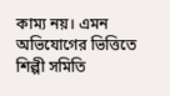কাম্য নয়। এমন অভিযোগের ভিত্তিতে শিল্পী সমিতি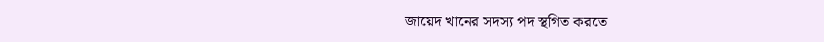জায়েদ খানের সদস্য পদ স্থগিত করতে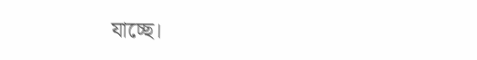যাচ্ছে।